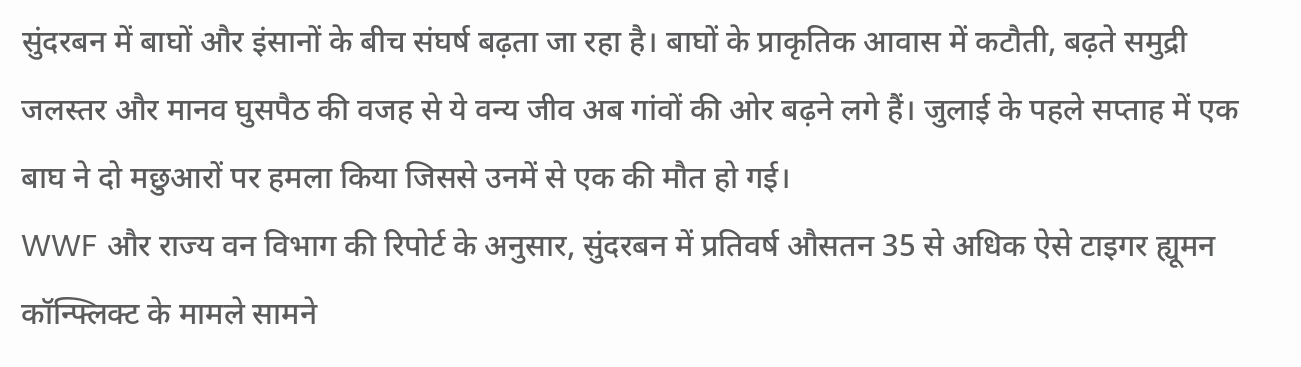सुंदरबन में बाघों और इंसानों के बीच संघर्ष बढ़ता जा रहा है। बाघों के प्राकृतिक आवास में कटौती, बढ़ते समुद्री जलस्तर और मानव घुसपैठ की वजह से ये वन्य जीव अब गांवों की ओर बढ़ने लगे हैं। जुलाई के पहले सप्ताह में एक बाघ ने दो मछुआरों पर हमला किया जिससे उनमें से एक की मौत हो गई।
WWF और राज्य वन विभाग की रिपोर्ट के अनुसार, सुंदरबन में प्रतिवर्ष औसतन 35 से अधिक ऐसे टाइगर ह्यूमन कॉन्फ्लिक्ट के मामले सामने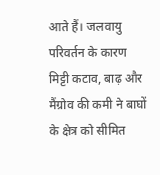आते हैं। जलवायु परिवर्तन के कारण मिट्टी कटाव, बाढ़ और मैंग्रोव की कमी ने बाघों के क्षेत्र को सीमित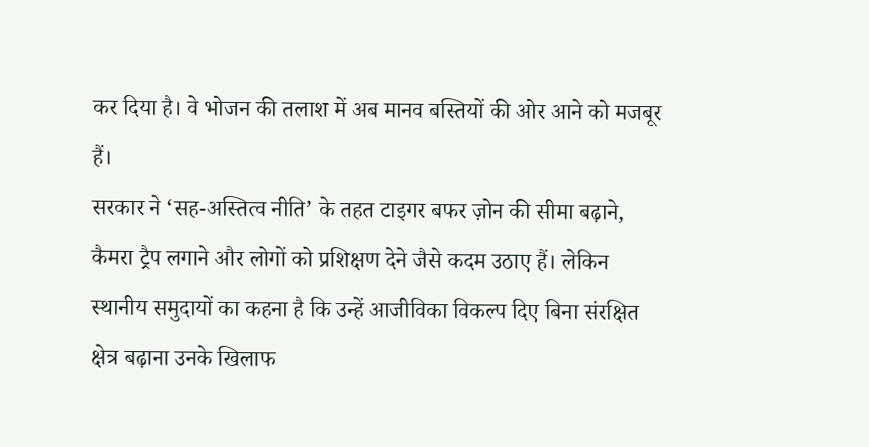कर दिया है। वे भोजन की तलाश में अब मानव बस्तियों की ओर आने को मजबूर हैं।
सरकार ने ‘सह-अस्तित्व नीति’ के तहत टाइगर बफर ज़ोन की सीमा बढ़ाने, कैमरा ट्रैप लगाने और लोगों को प्रशिक्षण देने जैसे कदम उठाए हैं। लेकिन स्थानीय समुदायों का कहना है कि उन्हें आजीविका विकल्प दिए बिना संरक्षित क्षेत्र बढ़ाना उनके खिलाफ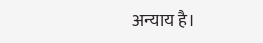अन्याय है।